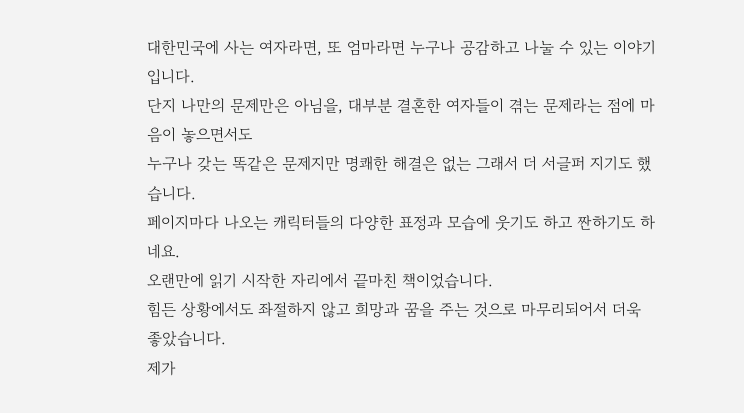대한민국에 사는 여자라면, 또 엄마라면 누구나 공감하고 나눌 수 있는 이야기입니다.
단지 나만의 문제만은 아님을, 대부분 결혼한 여자들이 겪는 문제라는 점에 마음이 놓으면서도
누구나 갖는 똑같은 문제지만 명쾌한 해결은 없는 그래서 더 서글퍼 지기도 했습니다.
페이지마다 나오는 캐릭터들의 다양한 표정과 모습에 웃기도 하고 짠하기도 하네요.
오랜만에 읽기 시작한 자리에서 끝마친 책이었습니다.
힘든 상황에서도 좌절하지 않고 희망과 꿈을 주는 것으로 마무리되어서 더욱 좋았습니다.
제가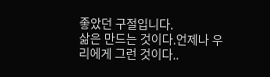좋았던 구절입니다.
삶은 만드는 것이다.언제나 우리에게 그런 것이다..